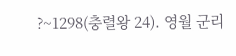?~1298(충렬왕 24). 영월 군리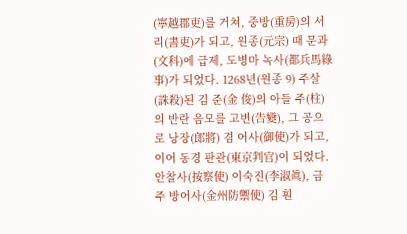(寧越郡吏)를 거쳐, 중방(重房)의 서리(書吏)가 되고, 원종(元宗) 때 문과(文科)에 급제, 도병마 녹사(都兵馬綠事)가 되었다. 1268년(원종 9) 주살(誅殺)된 김 준(金 俊)의 아들 주(柱)의 반란 음모를 고변(告變), 그 공으로 낭장(郎將) 겸 어사(御使)가 되고, 이어 동경 판관(東京判官)이 되었다. 안찰사(按察使) 이숙진(李淑眞), 금주 방어사(金州防禦使) 김 훤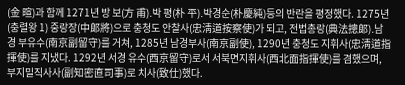(金 暄)과 함께 1271년 방 보(方 甫)․박 평(朴 平)․박경순(朴慶純)등의 반란을 평정했다. 1275년(충렬왕 1) 중랑장(中郞將)으로 충청도 안찰사(忠淸道按察使)가 되고, 전법총랑(典法摠郞)․남경 부유수(南京副留守)를 거쳐, 1285년 남경부사(南京副使), 1290년 충청도 지휘사(忠淸道指揮使)를 지냈다. 1292년 서경 유수(西京留守)로서 서북면지휘사(西北面指揮使)를 겸했으며, 부지밀직사사(副知密直司事)로 치사(致仕)했다.